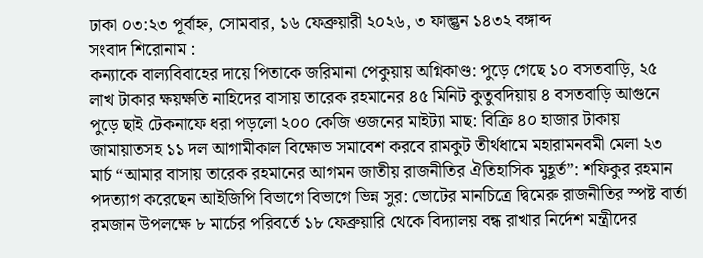ঢাকা ০৩:২৩ পূর্বাহ্ন, সোমবার, ১৬ ফেব্রুয়ারী ২০২৬, ৩ ফাল্গুন ১৪৩২ বঙ্গাব্দ
সংবাদ শিরোনাম :
কন্যাকে বাল্যবিবাহের দায়ে পিতাকে জরিমানা পেকুয়ায় অগ্নিকাণ্ড: পুড়ে গেছে ১০ বসতবাড়ি, ২৫ লাখ টাকার ক্ষয়ক্ষতি নাহিদের বাসায় তারেক রহমানের ৪৫ মিনিট কুতুবদিয়ায় ৪ বসতবাড়ি আগুনে পুড়ে ছাই টেকনাফে ধরা পড়লো ২০০ কেজি ওজনের মাইট্যা মাছ: বিক্রি ৪০ হাজার টাকায় জামায়াতসহ ১১ দল আগামীকাল বিক্ষোভ সমাবেশ করবে রামকুট তীর্থধামে মহারামনবমী মেলা ২৩ মার্চ “আমার বাসায় তারেক রহমানের আগমন জাতীয় রাজনীতির ঐতিহাসিক মুহূর্ত”: শফিকুর রহমান পদত্যাগ করেছেন আইজিপি বিভাগে বিভাগে ভিন্ন সুর: ভোটের মানচিত্রে দ্বিমেরু রাজনীতির স্পষ্ট বার্তা রমজান উপলক্ষে ৮ মার্চের পরিবর্তে ১৮ ফেব্রুয়ারি থেকে বিদ্যালয় বন্ধ রাখার নির্দেশ মন্ত্রীদের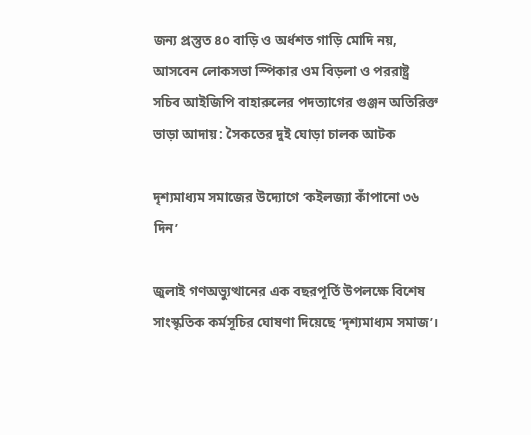জন্য প্রস্তুত ৪০ বাড়ি ও অর্ধশত গাড়ি মোদি নয়, আসবেন লোকসভা স্পিকার ওম বিড়লা ও পররাষ্ট্র সচিব আইজিপি বাহারুলের পদত্যাগের গুঞ্জন অতিরিক্ত ভাড়া আদায়: সৈকতের দুই ঘোড়া চালক আটক

দৃশ্যমাধ্যম সমাজের উদ্যোগে ‘কইলজ্যা কাঁপানো ৩৬ দিন’

জুলাই গণঅভ্যুত্থানের এক বছরপূর্তি উপলক্ষে বিশেষ সাংস্কৃতিক কর্মসূচির ঘোষণা দিয়েছে ‘দৃশ্যমাধ্যম সমাজ’।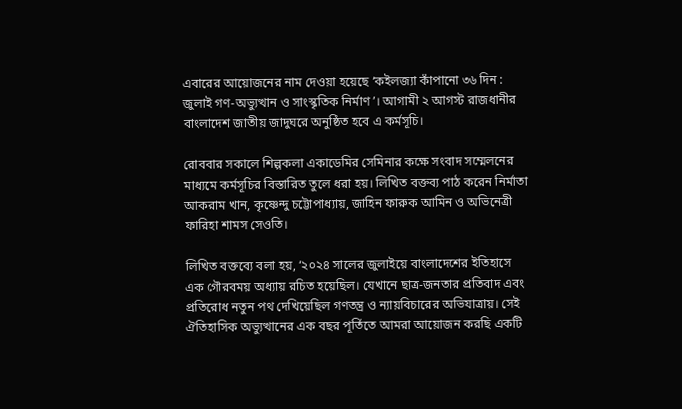এবারের আয়োজনের নাম দেওয়া হয়েছে ‘কইলজ্যা কাঁপানো ৩৬ দিন : জুলাই গণ-অভ্যুত্থান ও সাংস্কৃতিক নির্মাণ’। আগামী ২ আগস্ট রাজধানীর বাংলাদেশ জাতীয় জাদুঘরে অনুষ্ঠিত হবে এ কর্মসূচি।

রোববার সকালে শিল্পকলা একাডেমির সেমিনার কক্ষে সংবাদ সম্মেলনের মাধ্যমে কর্মসূচির বিস্তারিত তুলে ধরা হয়। লিখিত বক্তব্য পাঠ করেন নির্মাতা আকরাম খান, কৃষ্ণেন্দু চট্টোপাধ্যায়, জাহিন ফারুক আমিন ও অভিনেত্রী ফারিহা শামস সেওতি।

লিখিত বক্তব্যে বলা হয়, ‘২০২৪ সালের জুলাইয়ে বাংলাদেশের ইতিহাসে এক গৌরবময় অধ্যায় রচিত হয়েছিল। যেখানে ছাত্র-জনতার প্রতিবাদ এবং প্রতিরোধ নতুন পথ দেখিয়েছিল গণতন্ত্র ও ন্যায়বিচারের অভিযাত্রায়। সেই ঐতিহাসিক অভ্যুত্থানের এক বছর পূর্তিতে আমরা আয়োজন করছি একটি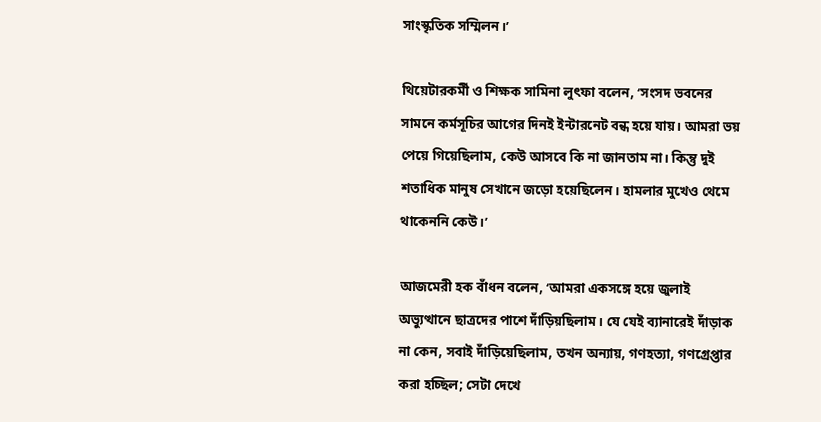সাংস্কৃতিক সম্মিলন।’

থিয়েটারকর্মী ও শিক্ষক সামিনা লুৎফা বলেন, ‘সংসদ ভবনের সামনে কর্মসূচির আগের দিনই ইন্টারনেট বন্ধ হয়ে যায়। আমরা ভয় পেয়ে গিয়েছিলাম, কেউ আসবে কি না জানতাম না। কিন্তু দুই শতাধিক মানুষ সেখানে জড়ো হয়েছিলেন। হামলার মুখেও থেমে থাকেননি কেউ।’

আজমেরী হক বাঁধন বলেন, ‘আমরা একসঙ্গে হয়ে জুলাই অভ্যুত্থানে ছাত্রদের পাশে দাঁড়িয়ছিলাম। যে যেই ব্যানারেই দাঁড়াক না কেন, সবাই দাঁড়িয়েছিলাম, তখন অন্যায়, গণহত্যা, গণগ্রেপ্তার করা হচ্ছিল; সেটা দেখে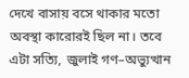দেখে বাসায় বসে থাকার মতো অবস্থা কারোরই ছিল না। তবে এটা সত্যি, জুলাই গণ–অভ্যুত্থান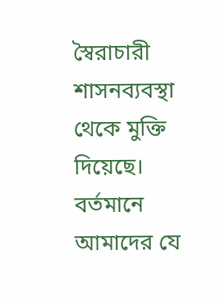স্বৈরাচারী শাসনব্যবস্থা থেকে মুক্তি দিয়েছে। বর্তমানে আমাদের যে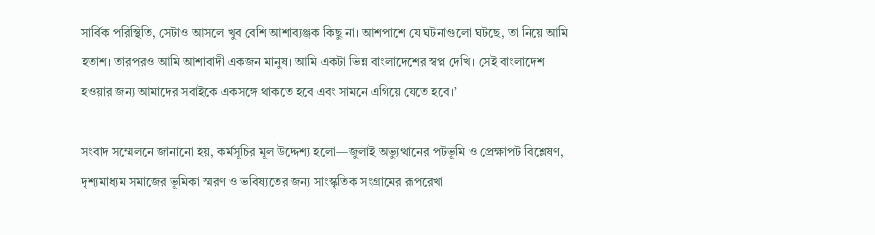সার্বিক পরিস্থিতি, সেটাও আসলে খুব বেশি আশাব্যঞ্জক কিছু না। আশপাশে যে ঘটনাগুলো ঘটছে, তা নিয়ে আমি হতাশ। তারপরও আমি আশাবাদী একজন মানুষ। আমি একটা ভিন্ন বাংলাদেশের স্বপ্ন দেখি। সেই বাংলাদেশ হওয়ার জন্য আমাদের সবাইকে একসঙ্গে থাকতে হবে এবং সামনে এগিয়ে যেতে হবে।’

সংবাদ সম্মেলনে জানানো হয়, কর্মসূচির মূল উদ্দেশ্য হলো—জুলাই অভ্যুত্থানের পটভূমি ও প্রেক্ষাপট বিশ্লেষণ, দৃশ্যমাধ্যম সমাজের ভূমিকা স্মরণ ও ভবিষ্যতের জন্য সাংস্কৃতিক সংগ্রামের রূপরেখা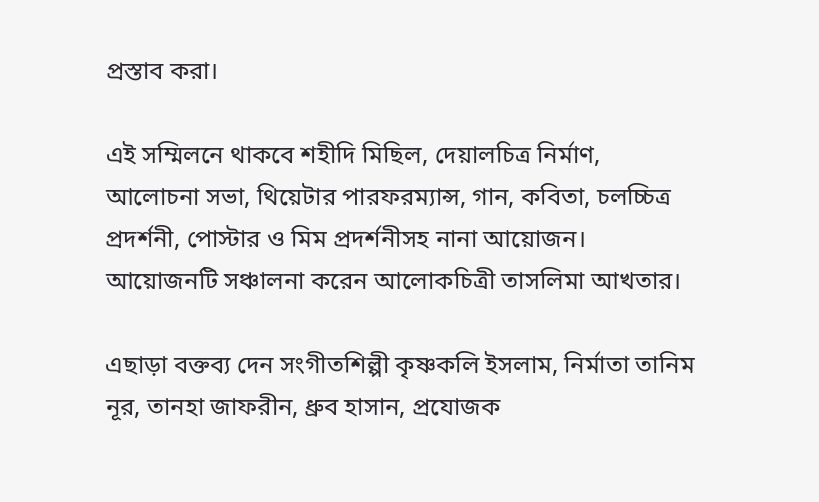প্রস্তাব করা।

এই সম্মিলনে থাকবে শহীদি মিছিল, দেয়ালচিত্র নির্মাণ, আলোচনা সভা, থিয়েটার পারফরম্যান্স, গান, কবিতা, চলচ্চিত্র প্রদর্শনী, পোস্টার ও মিম প্রদর্শনীসহ নানা আয়োজন। আয়োজনটি সঞ্চালনা করেন আলোকচিত্রী তাসলিমা আখতার।

এছাড়া বক্তব্য দেন সংগীতশিল্পী কৃষ্ণকলি ইসলাম, নির্মাতা তানিম নূর, তানহা জাফরীন, ধ্রুব হাসান, প্রযোজক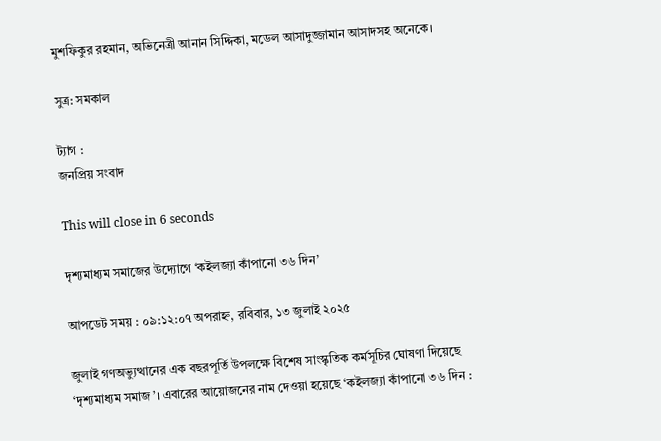মুশফিকুর রহমান, অভিনেত্রী আনান সিদ্দিকা, মডেল আসাদুজ্জামান আসাদসহ অনেকে।

সুত্র: সমকাল

ট্যাগ :
জনপ্রিয় সংবাদ

This will close in 6 seconds

দৃশ্যমাধ্যম সমাজের উদ্যোগে ‘কইলজ্যা কাঁপানো ৩৬ দিন’

আপডেট সময় : ০৯:১২:০৭ অপরাহ্ন, রবিবার, ১৩ জুলাই ২০২৫

জুলাই গণঅভ্যুত্থানের এক বছরপূর্তি উপলক্ষে বিশেষ সাংস্কৃতিক কর্মসূচির ঘোষণা দিয়েছে ‘দৃশ্যমাধ্যম সমাজ’। এবারের আয়োজনের নাম দেওয়া হয়েছে ‘কইলজ্যা কাঁপানো ৩৬ দিন :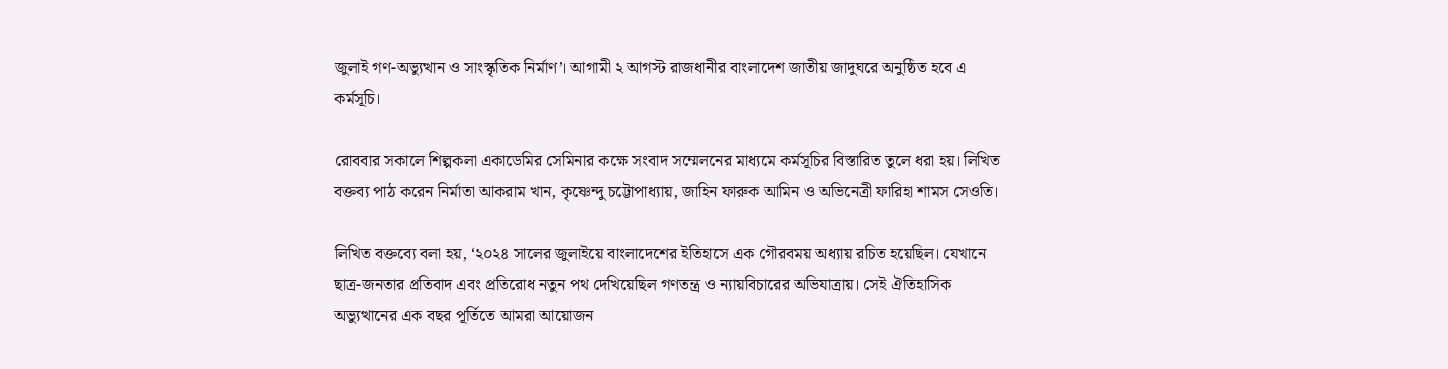জুলাই গণ-অভ্যুত্থান ও সাংস্কৃতিক নির্মাণ’। আগামী ২ আগস্ট রাজধানীর বাংলাদেশ জাতীয় জাদুঘরে অনুষ্ঠিত হবে এ কর্মসূচি।

রোববার সকালে শিল্পকলা একাডেমির সেমিনার কক্ষে সংবাদ সম্মেলনের মাধ্যমে কর্মসূচির বিস্তারিত তুলে ধরা হয়। লিখিত বক্তব্য পাঠ করেন নির্মাতা আকরাম খান, কৃষ্ণেন্দু চট্টোপাধ্যায়, জাহিন ফারুক আমিন ও অভিনেত্রী ফারিহা শামস সেওতি।

লিখিত বক্তব্যে বলা হয়, ‘২০২৪ সালের জুলাইয়ে বাংলাদেশের ইতিহাসে এক গৌরবময় অধ্যায় রচিত হয়েছিল। যেখানে ছাত্র-জনতার প্রতিবাদ এবং প্রতিরোধ নতুন পথ দেখিয়েছিল গণতন্ত্র ও ন্যায়বিচারের অভিযাত্রায়। সেই ঐতিহাসিক অভ্যুত্থানের এক বছর পূর্তিতে আমরা আয়োজন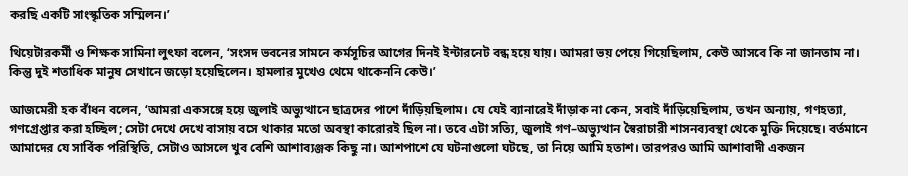করছি একটি সাংস্কৃতিক সম্মিলন।’

থিয়েটারকর্মী ও শিক্ষক সামিনা লুৎফা বলেন, ‘সংসদ ভবনের সামনে কর্মসূচির আগের দিনই ইন্টারনেট বন্ধ হয়ে যায়। আমরা ভয় পেয়ে গিয়েছিলাম, কেউ আসবে কি না জানতাম না। কিন্তু দুই শতাধিক মানুষ সেখানে জড়ো হয়েছিলেন। হামলার মুখেও থেমে থাকেননি কেউ।’

আজমেরী হক বাঁধন বলেন, ‘আমরা একসঙ্গে হয়ে জুলাই অভ্যুত্থানে ছাত্রদের পাশে দাঁড়িয়ছিলাম। যে যেই ব্যানারেই দাঁড়াক না কেন, সবাই দাঁড়িয়েছিলাম, তখন অন্যায়, গণহত্যা, গণগ্রেপ্তার করা হচ্ছিল; সেটা দেখে দেখে বাসায় বসে থাকার মতো অবস্থা কারোরই ছিল না। তবে এটা সত্যি, জুলাই গণ–অভ্যুত্থান স্বৈরাচারী শাসনব্যবস্থা থেকে মুক্তি দিয়েছে। বর্তমানে আমাদের যে সার্বিক পরিস্থিতি, সেটাও আসলে খুব বেশি আশাব্যঞ্জক কিছু না। আশপাশে যে ঘটনাগুলো ঘটছে, তা নিয়ে আমি হতাশ। তারপরও আমি আশাবাদী একজন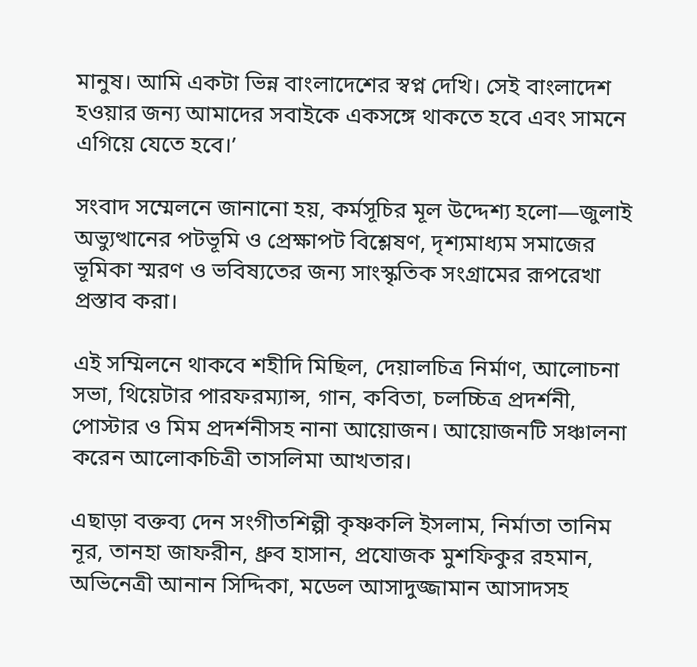মানুষ। আমি একটা ভিন্ন বাংলাদেশের স্বপ্ন দেখি। সেই বাংলাদেশ হওয়ার জন্য আমাদের সবাইকে একসঙ্গে থাকতে হবে এবং সামনে এগিয়ে যেতে হবে।’

সংবাদ সম্মেলনে জানানো হয়, কর্মসূচির মূল উদ্দেশ্য হলো—জুলাই অভ্যুত্থানের পটভূমি ও প্রেক্ষাপট বিশ্লেষণ, দৃশ্যমাধ্যম সমাজের ভূমিকা স্মরণ ও ভবিষ্যতের জন্য সাংস্কৃতিক সংগ্রামের রূপরেখা প্রস্তাব করা।

এই সম্মিলনে থাকবে শহীদি মিছিল, দেয়ালচিত্র নির্মাণ, আলোচনা সভা, থিয়েটার পারফরম্যান্স, গান, কবিতা, চলচ্চিত্র প্রদর্শনী, পোস্টার ও মিম প্রদর্শনীসহ নানা আয়োজন। আয়োজনটি সঞ্চালনা করেন আলোকচিত্রী তাসলিমা আখতার।

এছাড়া বক্তব্য দেন সংগীতশিল্পী কৃষ্ণকলি ইসলাম, নির্মাতা তানিম নূর, তানহা জাফরীন, ধ্রুব হাসান, প্রযোজক মুশফিকুর রহমান, অভিনেত্রী আনান সিদ্দিকা, মডেল আসাদুজ্জামান আসাদসহ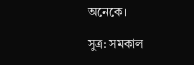অনেকে।

সুত্র: সমকাল